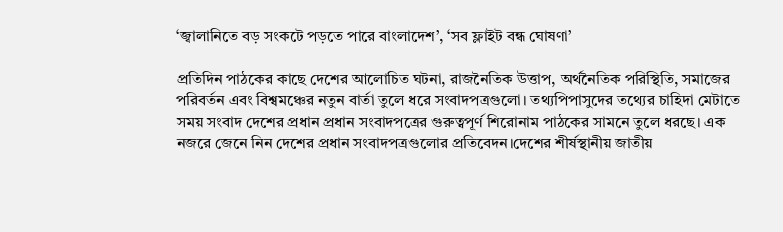‘জ্বালানিতে বড় সংকটে পড়তে পারে বাংলাদেশ’, ‘সব ফ্লাইট বন্ধ ঘোষণা’

প্রতিদিন পাঠকের কাছে দেশের আলোচিত ঘটনা, রাজনৈতিক উত্তাপ, অর্থনৈতিক পরিস্থিতি, সমাজের পরিবর্তন এবং বিশ্বমঞ্চের নতুন বার্তা তুলে ধরে সংবাদপত্রগুলো। তথ্যপিপাসুদের তথ্যের চাহিদা মেটাতে সময় সংবাদ দেশের প্রধান প্রধান সংবাদপত্রের গুরুত্বপূর্ণ শিরোনাম পাঠকের সামনে তুলে ধরছে। এক নজরে জেনে নিন দেশের প্রধান সংবাদপত্রগুলোর প্রতিবেদন।দেশের শীর্ষস্থানীয় জাতীয়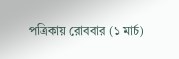পত্রিকায় রোববার (১ মার্চ)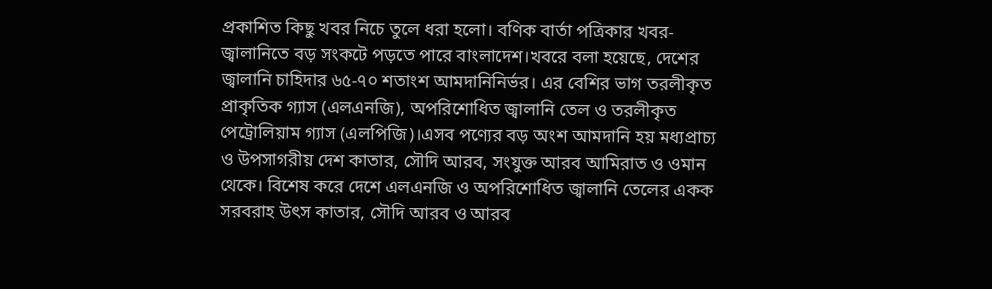প্রকাশিত কিছু খবর নিচে তুলে ধরা হলো। বণিক বার্তা পত্রিকার খবর- জ্বালানিতে বড় সংকটে পড়তে পারে বাংলাদেশ।খবরে বলা হয়েছে, দেশের জ্বালানি চাহিদার ৬৫-৭০ শতাংশ আমদানিনির্ভর। এর বেশির ভাগ তরলীকৃত প্রাকৃতিক গ্যাস (এলএনজি), অপরিশোধিত জ্বালানি তেল ও তরলীকৃত পেট্রোলিয়াম গ্যাস (এলপিজি)।এসব পণ্যের বড় অংশ আমদানি হয় মধ্যপ্রাচ্য ও উপসাগরীয় দেশ কাতার, সৌদি আরব, সংযুক্ত আরব আমিরাত ও ওমান থেকে। বিশেষ করে দেশে এলএনজি ও অপরিশোধিত জ্বালানি তেলের একক সরবরাহ উৎস কাতার, সৌদি আরব ও আরব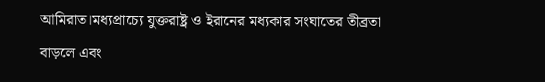আমিরাত।মধ্যপ্রাচ্যে যুক্তরাষ্ট্র ও ইরানের মধ্যকার সংঘাতের তীব্রতা বাড়লে এবং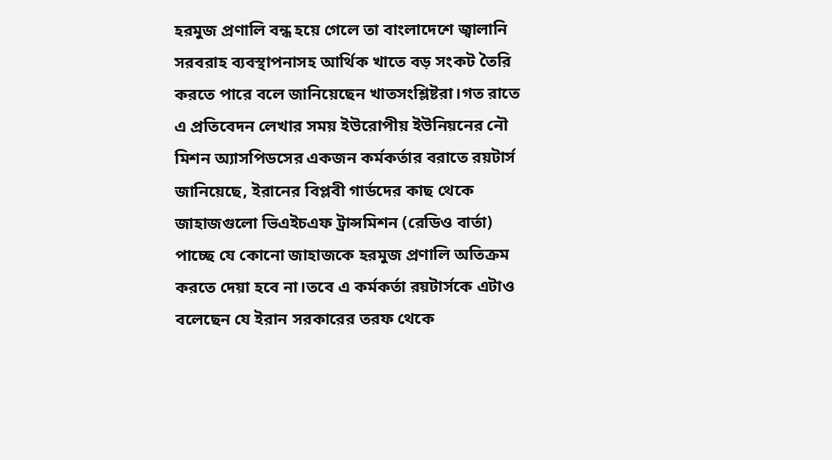হরমুজ প্রণালি বন্ধ হয়ে গেলে তা বাংলাদেশে জ্বালানি সরবরাহ ব্যবস্থাপনাসহ আর্থিক খাতে বড় সংকট তৈরি করতে পারে বলে জানিয়েছেন খাতসংশ্লিষ্টরা।গত রাতে এ প্রতিবেদন লেখার সময় ইউরোপীয় ইউনিয়নের নৌ মিশন অ্যাসপিডসের একজন কর্মকর্তার বরাতে রয়টার্স জানিয়েছে, ইরানের বিপ্লবী গার্ডদের কাছ থেকে জাহাজগুলো ভিএইচএফ ট্রান্সমিশন (রেডিও বার্তা) পাচ্ছে যে কোনো জাহাজকে হরমুজ প্রণালি অতিক্রম করতে দেয়া হবে না।তবে এ কর্মকর্তা রয়টার্সকে এটাও বলেছেন যে ইরান সরকারের তরফ থেকে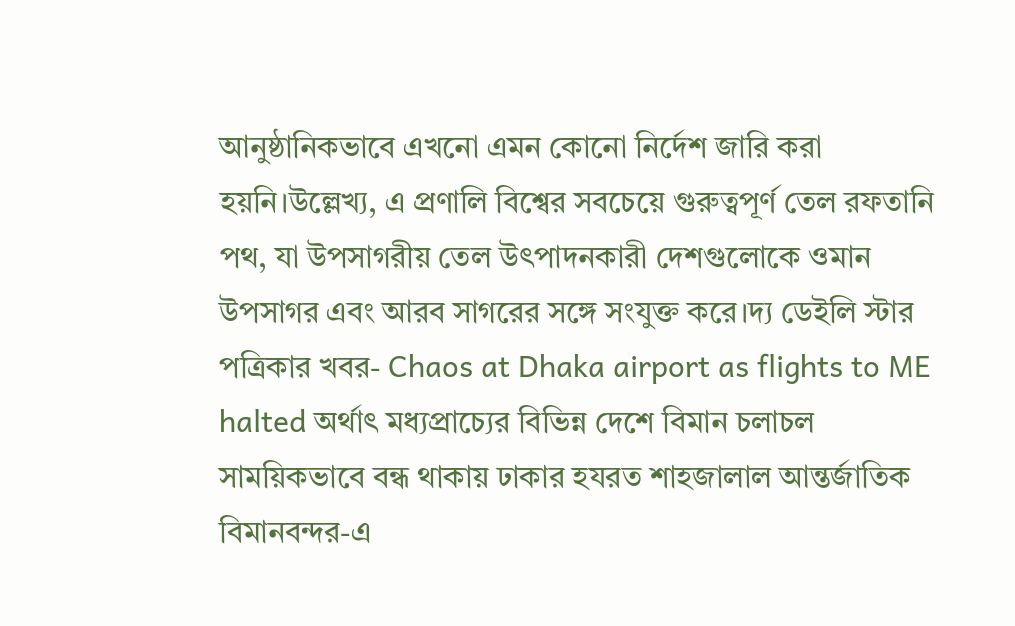আনুষ্ঠানিকভাবে এখনো এমন কোনো নির্দেশ জারি করা হয়নি।উল্লেখ্য, এ প্রণালি বিশ্বের সবচেয়ে গুরুত্বপূর্ণ তেল রফতানি পথ, যা উপসাগরীয় তেল উৎপাদনকারী দেশগুলোকে ওমান উপসাগর এবং আরব সাগরের সঙ্গে সংযুক্ত করে।দ্য ডেইলি স্টার পত্রিকার খবর- Chaos at Dhaka airport as flights to ME halted অর্থাৎ মধ্যপ্রাচ্যের বিভিন্ন দেশে বিমান চলাচল সাময়িকভাবে বন্ধ থাকায় ঢাকার হযরত শাহজালাল আন্তর্জাতিক বিমানবন্দর-এ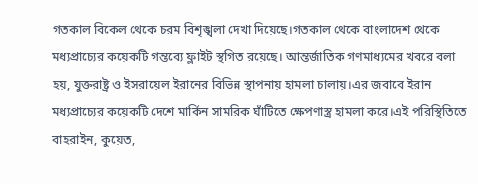গতকাল বিকেল থেকে চরম বিশৃঙ্খলা দেখা দিয়েছে।গতকাল থেকে বাংলাদেশ থেকে মধ্যপ্রাচ্যের কয়েকটি গন্তব্যে ফ্লাইট স্থগিত রয়েছে। আন্তর্জাতিক গণমাধ্যমের খবরে বলা হয়, যুক্তরাষ্ট্র ও ইসরায়েল ইরানের বিভিন্ন স্থাপনায় হামলা চালায়।এর জবাবে ইরান মধ্যপ্রাচ্যের কয়েকটি দেশে মার্কিন সামরিক ঘাঁটিতে ক্ষেপণাস্ত্র হামলা করে।এই পরিস্থিতিতে বাহরাইন, কুয়েত,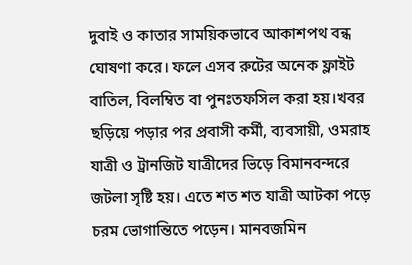দুবাই ও কাতার সাময়িকভাবে আকাশপথ বন্ধ ঘোষণা করে। ফলে এসব রুটের অনেক ফ্লাইট বাতিল, বিলম্বিত বা পুনঃতফসিল করা হয়।খবর ছড়িয়ে পড়ার পর প্রবাসী কর্মী, ব্যবসায়ী, ওমরাহ যাত্রী ও ট্রানজিট যাত্রীদের ভিড়ে বিমানবন্দরে জটলা সৃষ্টি হয়। এতে শত শত যাত্রী আটকা পড়ে চরম ভোগান্তিতে পড়েন। মানবজমিন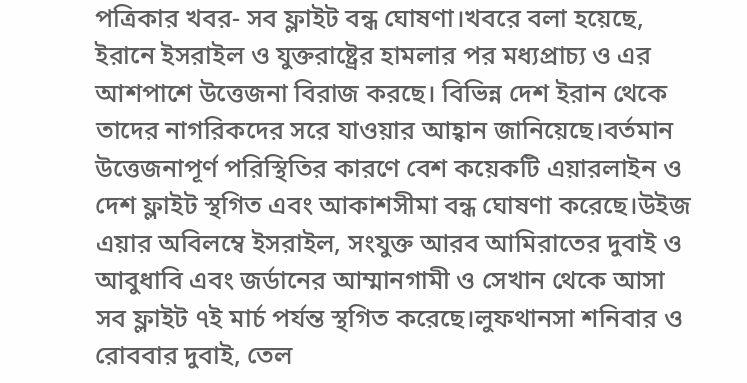পত্রিকার খবর- সব ফ্লাইট বন্ধ ঘোষণা।খবরে বলা হয়েছে, ইরানে ইসরাইল ও যুক্তরাষ্ট্রের হামলার পর মধ্যপ্রাচ্য ও এর আশপাশে উত্তেজনা বিরাজ করছে। বিভিন্ন দেশ ইরান থেকে তাদের নাগরিকদের সরে যাওয়ার আহ্বান জানিয়েছে।বর্তমান উত্তেজনাপূর্ণ পরিস্থিতির কারণে বেশ কয়েকটি এয়ারলাইন ও দেশ ফ্লাইট স্থগিত এবং আকাশসীমা বন্ধ ঘোষণা করেছে।উইজ এয়ার অবিলম্বে ইসরাইল, সংযুক্ত আরব আমিরাতের দুবাই ও আবুধাবি এবং জর্ডানের আম্মানগামী ও সেখান থেকে আসা সব ফ্লাইট ৭ই মার্চ পর্যন্ত স্থগিত করেছে।লুফথানসা শনিবার ও রোববার দুবাই, তেল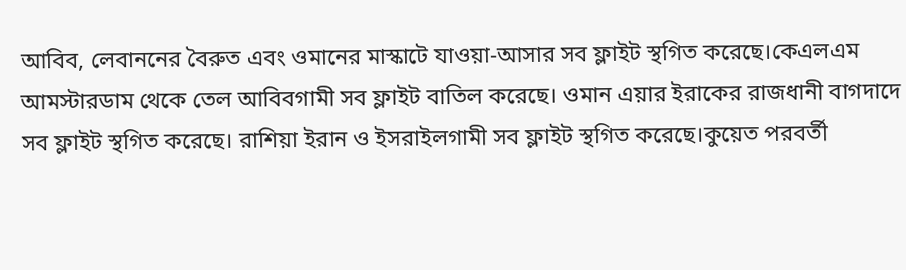আবিব, লেবাননের বৈরুত এবং ওমানের মাস্কাটে যাওয়া-আসার সব ফ্লাইট স্থগিত করেছে।কেএলএম আমস্টারডাম থেকে তেল আবিবগামী সব ফ্লাইট বাতিল করেছে। ওমান এয়ার ইরাকের রাজধানী বাগদাদে সব ফ্লাইট স্থগিত করেছে। রাশিয়া ইরান ও ইসরাইলগামী সব ফ্লাইট স্থগিত করেছে।কুয়েত পরবর্তী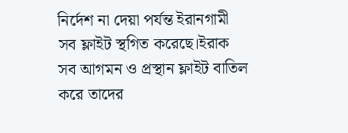নির্দেশ না দেয়া পর্যন্ত ইরানগামী সব ফ্লাইট স্থগিত করেছে।ইরাক সব আগমন ও প্রস্থান ফ্লাইট বাতিল করে তাদের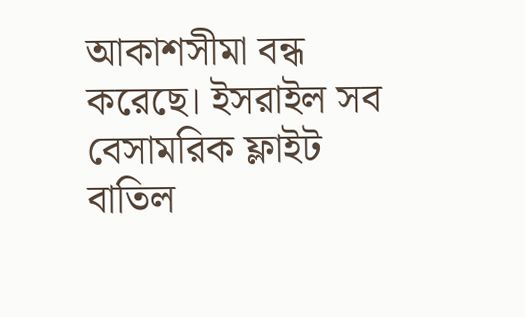আকাশসীমা বন্ধ করেছে। ইসরাইল সব বেসামরিক ফ্লাইট বাতিল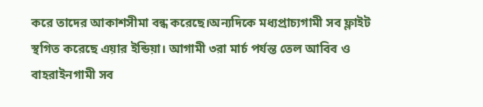করে তাদের আকাশসীমা বন্ধ করেছে।অন্যদিকে মধ্যপ্রাচ্যগামী সব ফ্লাইট স্থগিত করেছে এয়ার ইন্ডিয়া। আগামী ৩রা মার্চ পর্যন্ত তেল আবিব ও বাহরাইনগামী সব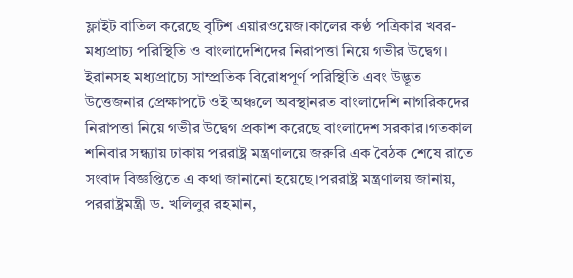ফ্লাইট বাতিল করেছে বৃটিশ এয়ারওয়েজ।কালের কণ্ঠ পত্রিকার খবর- মধ্যপ্রাচ্য পরিস্থিতি ও বাংলাদেশিদের নিরাপত্তা নিয়ে গভীর উদ্বেগ। ইরানসহ মধ্যপ্রাচ্যে সাম্প্রতিক বিরোধপূর্ণ পরিস্থিতি এবং উদ্ভূত উত্তেজনার প্রেক্ষাপটে ওই অঞ্চলে অবস্থানরত বাংলাদেশি নাগরিকদের নিরাপত্তা নিয়ে গভীর উদ্বেগ প্রকাশ করেছে বাংলাদেশ সরকার।গতকাল শনিবার সন্ধ্যায় ঢাকায় পররাষ্ট্র মন্ত্রণালয়ে জরুরি এক বৈঠক শেষে রাতে সংবাদ বিজ্ঞপ্তিতে এ কথা জানানো হয়েছে।পররাষ্ট্র মন্ত্রণালয় জানায়, পররাষ্ট্রমন্ত্রী ড. খলিলুর রহমান,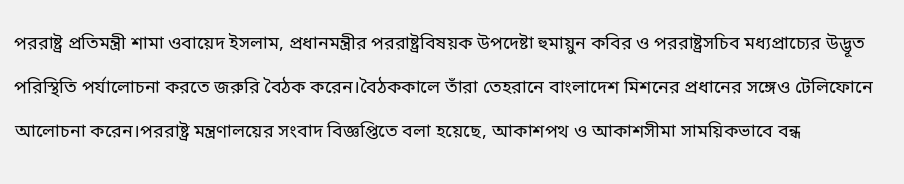পররাষ্ট্র প্রতিমন্ত্রী শামা ওবায়েদ ইসলাম, প্রধানমন্ত্রীর পররাষ্ট্রবিষয়ক উপদেষ্টা হুমায়ুন কবির ও পররাষ্ট্রসচিব মধ্যপ্রাচ্যের উদ্ভূত পরিস্থিতি পর্যালোচনা করতে জরুরি বৈঠক করেন।বৈঠককালে তাঁরা তেহরানে বাংলাদেশ মিশনের প্রধানের সঙ্গেও টেলিফোনে আলোচনা করেন।পররাষ্ট্র মন্ত্রণালয়ের সংবাদ বিজ্ঞপ্তিতে বলা হয়েছে, আকাশপথ ও আকাশসীমা সাময়িকভাবে বন্ধ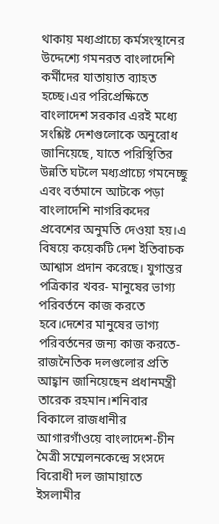থাকায় মধ্যপ্রাচ্যে কর্মসংস্থানের উদ্দেশ্যে গমনরত বাংলাদেশি কর্মীদের যাতায়াত ব্যাহত হচ্ছে।এর পরিপ্রেক্ষিতে বাংলাদেশ সরকার এরই মধ্যে সংশ্লিষ্ট দেশগুলোকে অনুরোধ জানিয়েছে, যাতে পরিস্থিতির উন্নতি ঘটলে মধ্যপ্রাচ্যে গমনেচ্ছু এবং বর্তমানে আটকে পড়া বাংলাদেশি নাগরিকদের প্রবেশের অনুমতি দেওয়া হয়।এ বিষয়ে কয়েকটি দেশ ইতিবাচক আশ্বাস প্রদান করেছে। যুগান্তর পত্রিকার খবর- মানুষের ভাগ্য পরিবর্তনে কাজ করতে হবে।দেশের মানুষের ভাগ্য পরিবর্তনের জন্য কাজ করতে- রাজনৈতিক দলগুলোর প্রতি আহ্বান জানিয়েছেন প্রধানমন্ত্রী তারেক রহমান।শনিবার বিকালে রাজধানীর আগারগাঁওয়ে বাংলাদেশ-চীন মৈত্রী সম্মেলনকেন্দ্রে সংসদে বিরোধী দল জামায়াতে ইসলামীর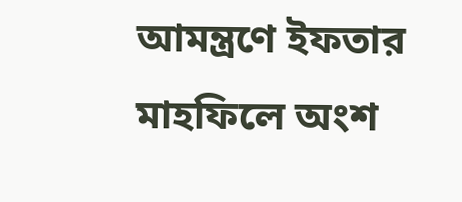আমন্ত্রণে ইফতার মাহফিলে অংশ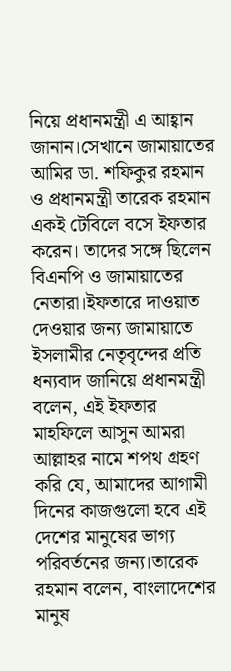নিয়ে প্রধানমন্ত্রী এ আহ্বান জানান।সেখানে জামায়াতের আমির ডা. শফিকুর রহমান ও প্রধানমন্ত্রী তারেক রহমান একই টেবিলে বসে ইফতার করেন। তাদের সঙ্গে ছিলেন বিএনপি ও জামায়াতের নেতারা।ইফতারে দাওয়াত দেওয়ার জন্য জামায়াতে ইসলামীর নেতৃবৃন্দের প্রতি ধন্যবাদ জানিয়ে প্রধানমন্ত্রী বলেন, এই ইফতার মাহফিলে আসুন আমরা আল্লাহর নামে শপথ গ্রহণ করি যে, আমাদের আগামী দিনের কাজগুলো হবে এই দেশের মানুষের ভাগ্য পরিবর্তনের জন্য।তারেক রহমান বলেন, বাংলাদেশের মানুষ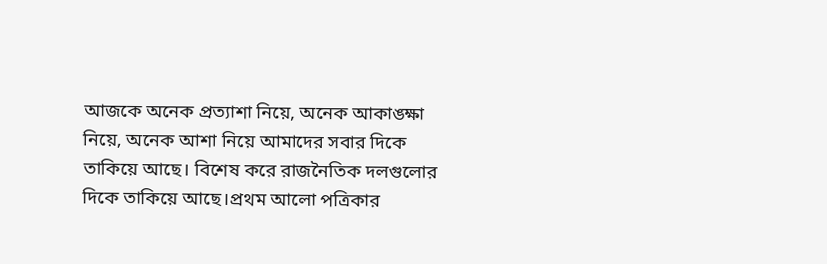আজকে অনেক প্রত্যাশা নিয়ে, অনেক আকাঙ্ক্ষা নিয়ে, অনেক আশা নিয়ে আমাদের সবার দিকে তাকিয়ে আছে। বিশেষ করে রাজনৈতিক দলগুলোর দিকে তাকিয়ে আছে।প্রথম আলো পত্রিকার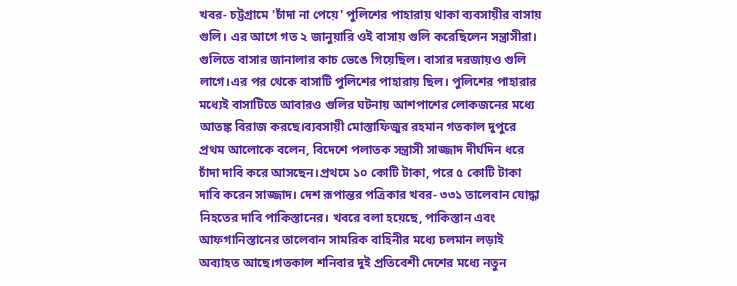খবর- চট্টগ্রামে 'চাঁদা না পেয়ে' পুলিশের পাহারায় থাকা ব্যবসায়ীর বাসায় গুলি। এর আগে গত ২ জানুয়ারি ওই বাসায় গুলি করেছিলেন সন্ত্রাসীরা। গুলিতে বাসার জানালার কাচ ভেঙে গিয়েছিল। বাসার দরজায়ও গুলি লাগে।এর পর থেকে বাসাটি পুলিশের পাহারায় ছিল। পুলিশের পাহারার মধ্যেই বাসাটিতে আবারও গুলির ঘটনায় আশপাশের লোকজনের মধ্যে আতঙ্ক বিরাজ করছে।ব্যবসায়ী মোস্তাফিজুর রহমান গতকাল দুপুরে প্রথম আলোকে বলেন, বিদেশে পলাতক সন্ত্রাসী সাজ্জাদ দীর্ঘদিন ধরে চাঁদা দাবি করে আসছেন।প্রথমে ১০ কোটি টাকা, পরে ৫ কোটি টাকা দাবি করেন সাজ্জাদ। দেশ রূপান্তর পত্রিকার খবর- ৩৩১ তালেবান যোদ্ধা নিহতের দাবি পাকিস্তানের। খবরে বলা হয়েছে, পাকিস্তান এবং আফগানিস্তানের তালেবান সামরিক বাহিনীর মধ্যে চলমান লড়াই অব্যাহত আছে।গতকাল শনিবার দুই প্রতিবেশী দেশের মধ্যে নতুন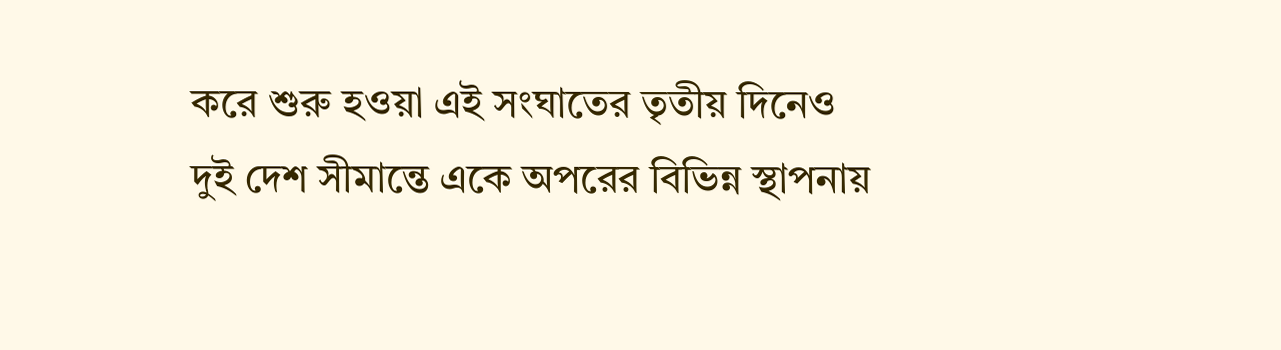করে শুরু হওয়া এই সংঘাতের তৃতীয় দিনেও দুই দেশ সীমান্তে একে অপরের বিভিন্ন স্থাপনায়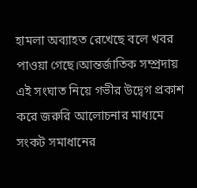হামলা অব্যাহত রেখেছে বলে খবর পাওয়া গেছে।আন্তর্জাতিক সম্প্রদায় এই সংঘাত নিয়ে গভীর উদ্বেগ প্রকাশ করে জরুরি আলোচনার মাধ্যমে সংকট সমাধানের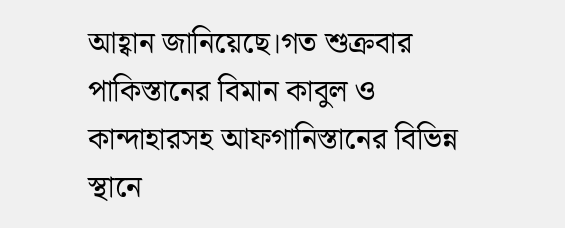আহ্বান জানিয়েছে।গত শুক্রবার পাকিস্তানের বিমান কাবুল ও কান্দাহারসহ আফগানিস্তানের বিভিন্ন স্থানে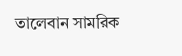তালেবান সামরিক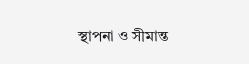স্থাপনা ও সীমান্ত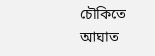চৌকিতে আঘাত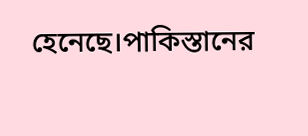হেনেছে।পাকিস্তানের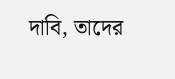দাবি, তাদের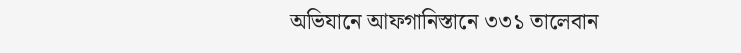অভিযানে আফগানিস্তানে ৩৩১ তালেবান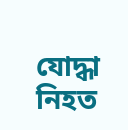যোদ্ধা নিহত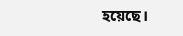হয়েছে।